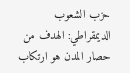حزب الشعوب الديمقراطي: الهدف من حصار المدن هو ارتكاب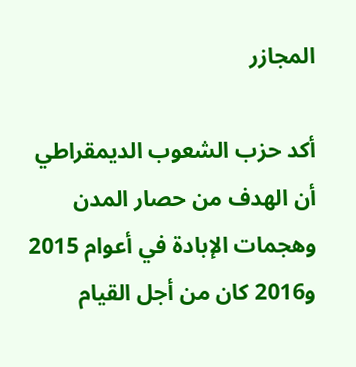المجازر

أكد حزب الشعوب الديمقراطي أن الهدف من حصار المدن وهجمات الإبادة في أعوام 2015 و2016 كان من أجل القيام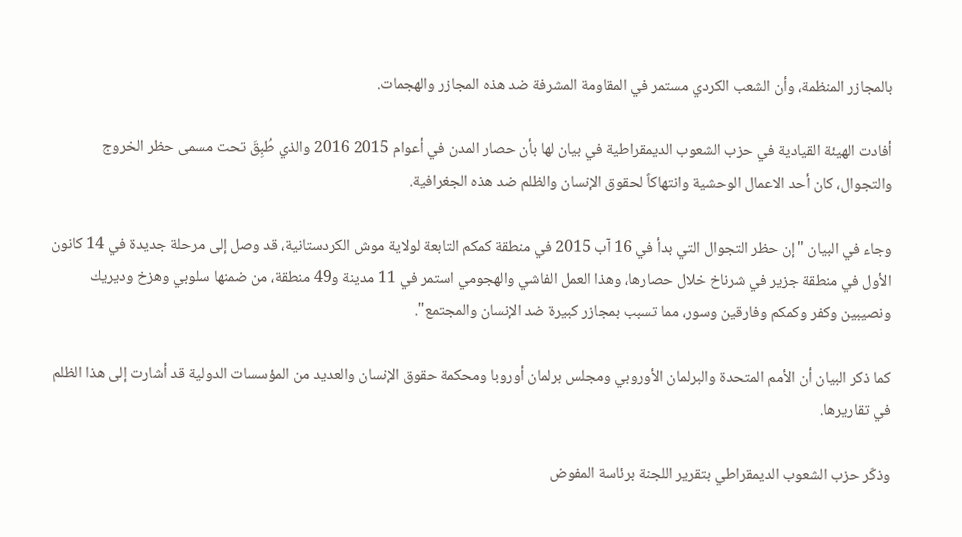بالمجازر المنظمة، وأن الشعب الكردي مستمر في المقاومة المشرفة ضد هذه المجازر والهجمات.

أفادت الهيئة القيادية في حزب الشعوب الديمقراطية في بيان لها بأن حصار المدن في أعوام 2015 2016 والذي طُبِقَ تحت مسمى حظر الخروج والتجوال، كان أحد الاعمال الوحشية وانتهاكاً لحقوق الإنسان والظلم ضد هذه الجغرافية.

وجاء في البيان "إن حظر التجوال التي بدأ في 16 آب 2015 في منطقة كمكم التابعة لولاية موش الكردستانية، قد وصل إلى مرحلة جديدة في 14 كانون الأول في منطقة جزير في شرناخ خلال حصارها، وهذا العمل الفاشي والهجومي استمر في 11 مدينة و49 منطقة، من ضمنها سلوبي وهزخ وديريك ونصيبين وكفر وكمكم وفارقين وسور، مما تسبب بمجازر كبيرة ضد الإنسان والمجتمع".

كما ذكر البيان أن الأمم المتحدة والبرلمان الأوروبي ومجلس برلمان أوروبا ومحكمة حقوق الإنسان والعديد من المؤسسات الدولية قد أشارت إلى هذا الظلم في تقاريرها.

وذكّر حزب الشعوب الديمقراطي بتقرير اللجنة برئاسة المفوض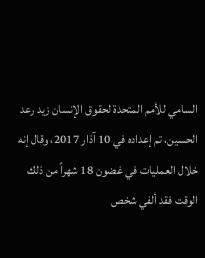السامي للأمم المتحدة لحقوق الإنسان زيد رعد الحسين، تم إعداده في 10 آذار 2017، وقال إنه خلال العمليات في غضون 18 شهراً من ذلك الوقت فقد ألفي شخص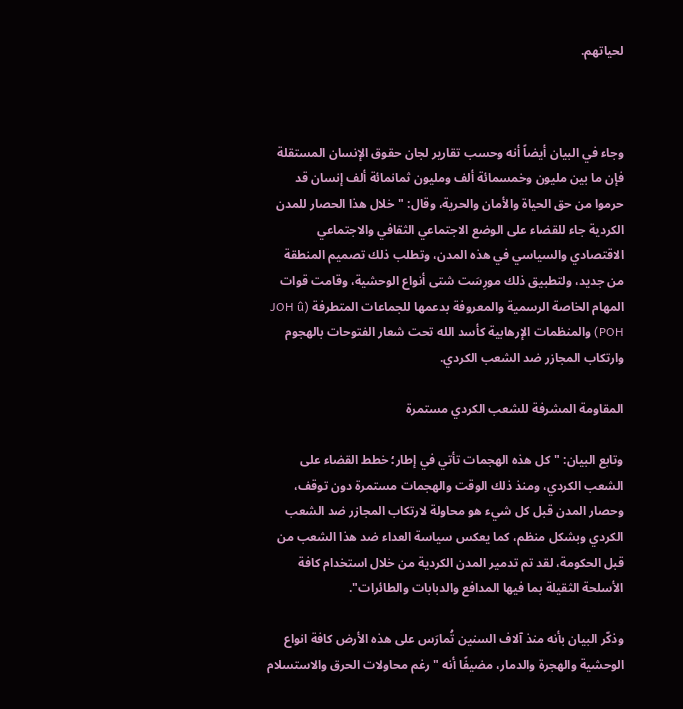لحياتهم.



وجاء في البيان أيضاً أنه وحسب تقارير لجان حقوق الإنسان المستقلة فإن ما بين مليون وخمسمائة ألف ومليون ثمانمائة ألف إنسان قد حرموا من حق الحياة والأمان والحرية، وقال: "خلال هذا الحصار للمدن الكردية جاء للقضاء على الوضع الاجتماعي الثقافي والاجتماعي الاقتصادي والسياسي في هذه المدن، وتطلب ذلك تصميم المنطقة من جديد، ولتطبيق ذلك مورِسَت شتى أنواع الوحشية، وقامت قوات المهام الخاصة الرسمية والمعروفة بدعمها للجماعات المتطرفة (JOH û POH) والمنظمات الإرهابية كأسد الله تحت شعار الفتوحات بالهجوم وارتكاب المجازر ضد الشعب الكردي.

المقاومة المشرفة للشعب الكردي مستمرة

وتابع البيان: "كل هذه الهجمات تأتي في إطار؛ خطط القضاء على الشعب الكردي، ومنذ ذلك الوقت والهجمات مستمرة دون توقف، وحصار المدن قبل كل شيء هو محاولة لارتكاب المجازر ضد الشعب الكردي وبشكل منظم، كما يعكس سياسة العداء ضد هذا الشعب من قبل الحكومة، لقد تم تدمير المدن الكردية من خلال استخدام كافة الأسلحة الثقيلة بما فيها المدافع والدبابات والطائرات".

وذكّر البيان بأنه منذ آلاف السنين تُمارَس على هذه الأرض كافة انواع الوحشية والهجرة والدمار، مضيفًا أنه "رغم محاولات الحرق والاستسلام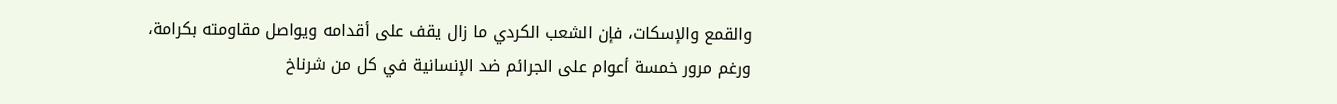والقمع والإسكات، فإن الشعب الكردي ما زال يقف على أقدامه ويواصل مقاومته بكرامة، ورغم مرور خمسة أعوام على الجرائم ضد الإنسانية في كل من شرناخ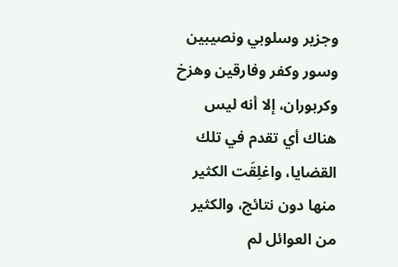وجزير وسلوبي ونصيبين وسور وكفر وفارقين وهزخ وكربوران، إلا أنه ليس هناك أي تقدم في تلك القضايا، واغلِقَت الكثير منها دون نتائج، والكثير من العوائل لم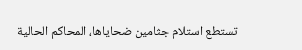تستطع استلام جثامين ضحاياها، المحاكم الحالية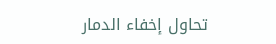تحاول إخفاء الدمار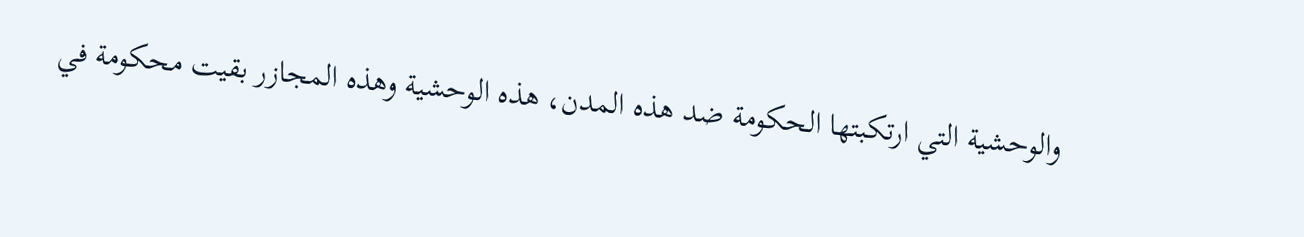والوحشية التي ارتكبتها الحكومة ضد هذه المدن، هذه الوحشية وهذه المجازر بقيت محكومة في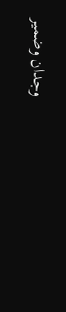وجدان وضمير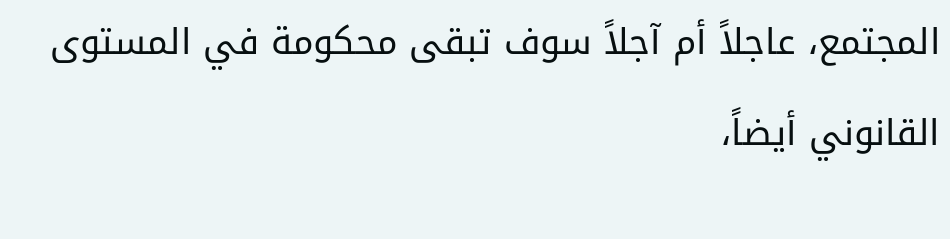المجتمع، عاجلاً أم آجلاً سوف تبقى محكومة في المستوى القانوني أيضاً،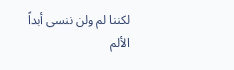لكننا لم ولن ننسى أبداً الألم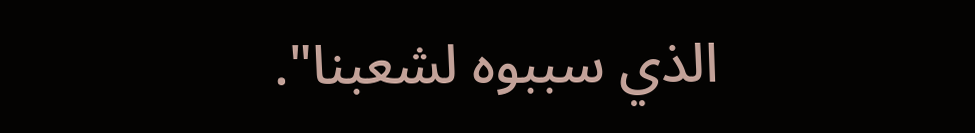الذي سببوه لشعبنا".